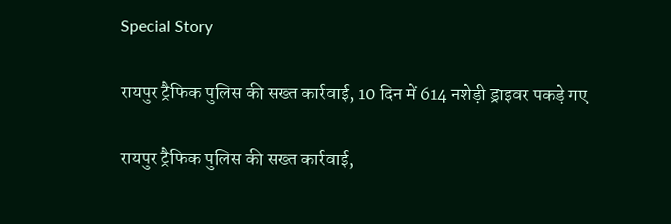Special Story

रायपुर ट्रैफिक पुलिस की सख्त कार्रवाई, 10 दिन में 614 नशेड़ी ड्राइवर पकड़े गए

रायपुर ट्रैफिक पुलिस की सख्त कार्रवाई,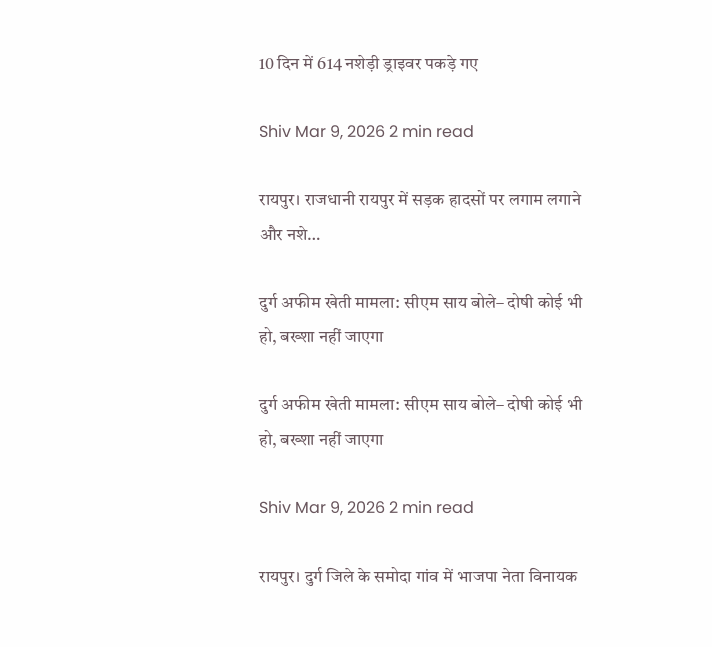10 दिन में 614 नशेड़ी ड्राइवर पकड़े गए

Shiv Mar 9, 2026 2 min read

रायपुर। राजधानी रायपुर में सड़क हादसों पर लगाम लगाने और नशे…

दुर्ग अफीम खेती मामला: सीएम साय बोले– दोषी कोई भी हो, बख्शा नहीं जाएगा

दुर्ग अफीम खेती मामला: सीएम साय बोले– दोषी कोई भी हो, बख्शा नहीं जाएगा

Shiv Mar 9, 2026 2 min read

रायपुर। दुर्ग जिले के समोदा गांव में भाजपा नेता विनायक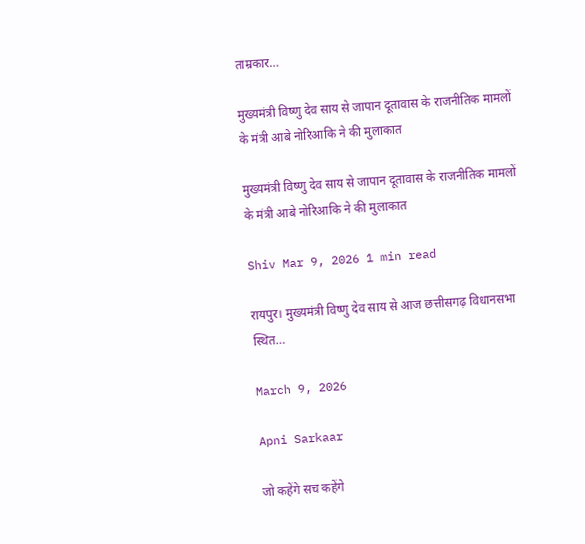ताम्रकार…

मुख्यमंत्री विष्णु देव साय से जापान दूतावास के राजनीतिक मामलों के मंत्री आबे नोरिआकि ने की मुलाकात

मुख्यमंत्री विष्णु देव साय से जापान दूतावास के राजनीतिक मामलों के मंत्री आबे नोरिआकि ने की मुलाकात

Shiv Mar 9, 2026 1 min read

रायपुर। मुख्यमंत्री विष्णु देव साय से आज छत्तीसगढ़ विधानसभा स्थित…

March 9, 2026

Apni Sarkaar

जो कहेंगे सच कहेंगे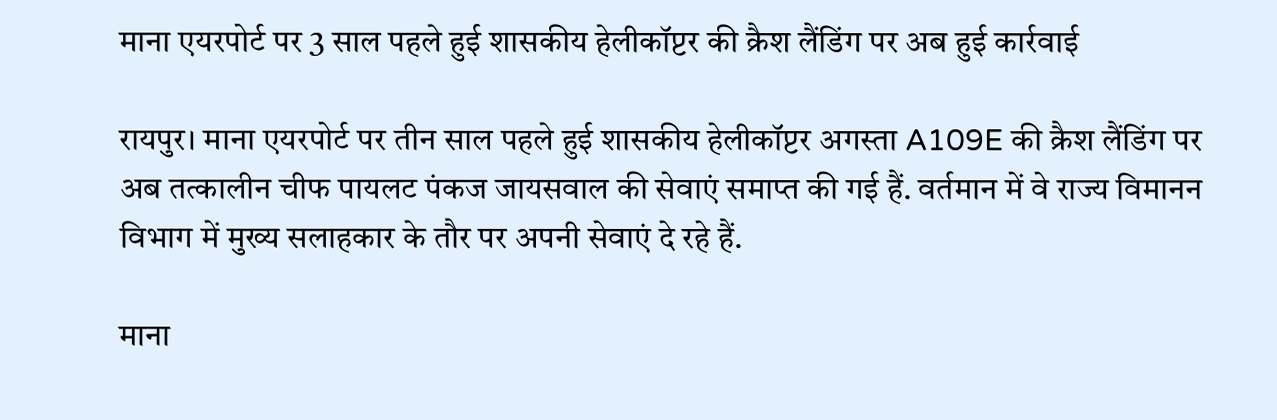माना एयरपोर्ट पर 3 साल पहले हुई शासकीय हेलीकॉप्टर की क्रैश लैंडिंग पर अब हुई कार्रवाई

रायपुर। माना एयरपोर्ट पर तीन साल पहले हुई शासकीय हेलीकॉप्टर अगस्ता A109E की क्रैश लैंडिंग पर अब तत्कालीन चीफ पायलट पंकज जायसवाल की सेवाएं समाप्त की गई हैं. वर्तमान में वे राज्य विमानन विभाग में मुख्य सलाहकार के तौर पर अपनी सेवाएं दे रहे हैं.

माना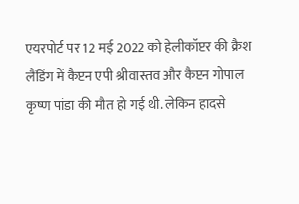एयरपोर्ट पर 12 मई 2022 को हेलीकॉप्टर की क्रैश लैंडिंग में कैप्टन एपी श्रीवास्तव और कैप्टन गोपाल कृष्ण पांडा की मौत हो गई थी. लेकिन हादसे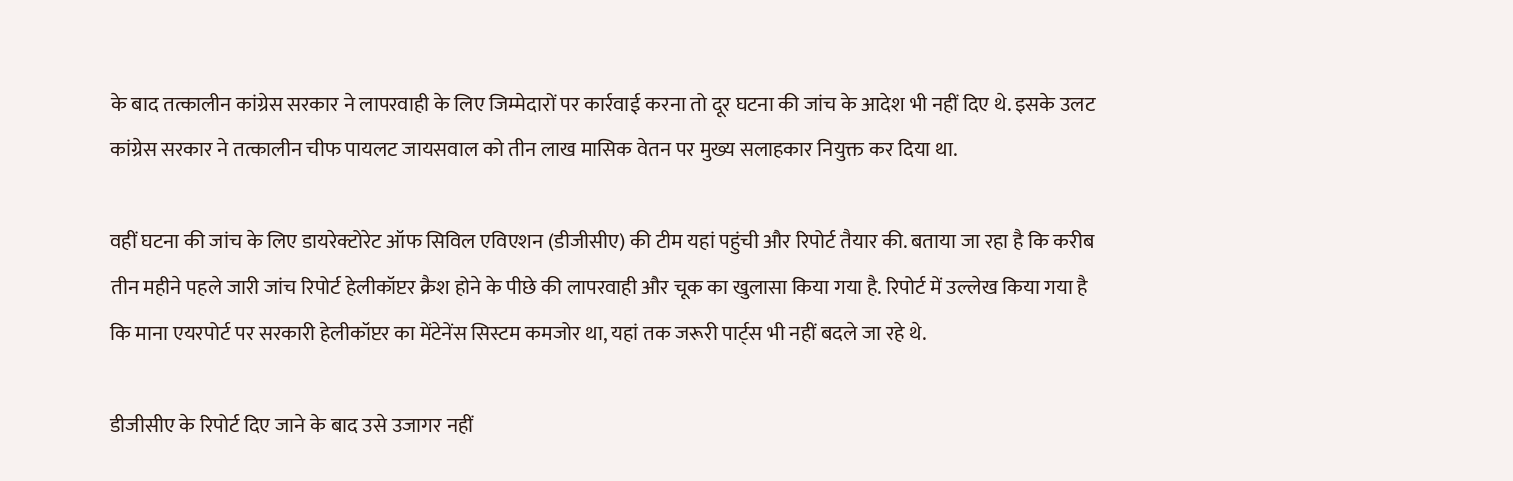के बाद तत्कालीन कांग्रेस सरकार ने लापरवाही के लिए जिम्मेदारों पर कार्रवाई करना तो दूर घटना की जांच के आदेश भी नहीं दिए थे. इसके उलट कांग्रेस सरकार ने तत्कालीन चीफ पायलट जायसवाल को तीन लाख मासिक वेतन पर मुख्य सलाहकार नियुक्त कर दिया था.

वहीं घटना की जांच के लिए डायरेक्टोरेट ऑफ सिविल एविएशन (डीजीसीए) की टीम यहां पहुंची और रिपोर्ट तैयार की. बताया जा रहा है कि करीब तीन महीने पहले जारी जांच रिपोर्ट हेलीकॉप्टर क्रैश होने के पीछे की लापरवाही और चूक का खुलासा किया गया है. रिपोर्ट में उल्लेख किया गया है कि माना एयरपोर्ट पर सरकारी हेलीकॉप्टर का मेंटेनेंस सिस्टम कमजोर था, यहां तक जरूरी पार्ट्स भी नहीं बदले जा रहे थे.

डीजीसीए के रिपोर्ट दिए जाने के बाद उसे उजागर नहीं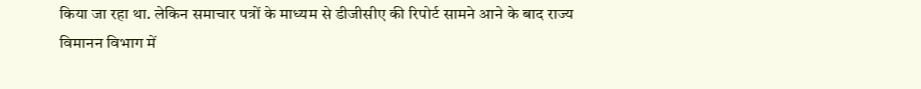किया जा रहा था. लेकिन समाचार पत्रों के माध्यम से डीजीसीए की रिपोर्ट सामने आने के बाद राज्य विमानन विभाग में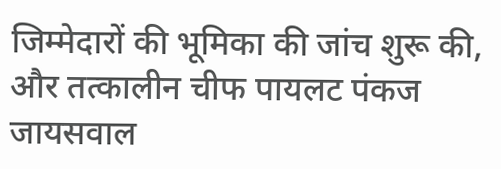जिम्मेदारों की भूमिका की जांच शुरू की, और तत्कालीन चीफ पायलट पंकज जायसवाल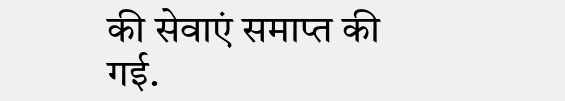की सेवाएं समाप्त की गई.